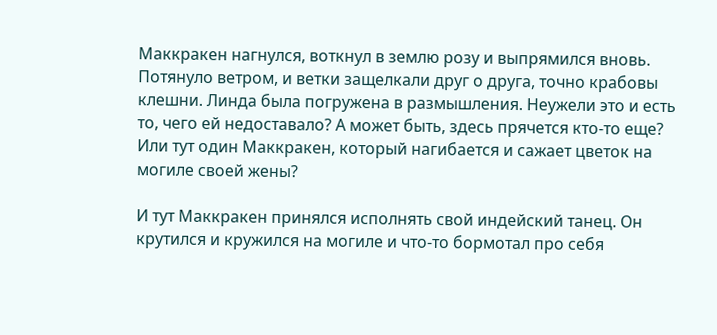Маккракен нагнулся, воткнул в землю розу и выпрямился вновь. Потянуло ветром, и ветки защелкали друг о друга, точно крабовы клешни. Линда была погружена в размышления. Неужели это и есть то, чего ей недоставало? А может быть, здесь прячется кто-то еще? Или тут один Маккракен, который нагибается и сажает цветок на могиле своей жены?

И тут Маккракен принялся исполнять свой индейский танец. Он крутился и кружился на могиле и что-то бормотал про себя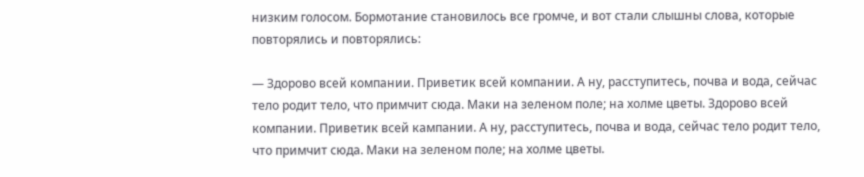низким голосом. Бормотание становилось все громче, и вот стали слышны слова, которые повторялись и повторялись:

— Здорово всей компании. Приветик всей компании. А ну, расступитесь, почва и вода, сейчас тело родит тело, что примчит сюда. Маки на зеленом поле; на холме цветы. Здорово всей компании. Приветик всей кампании. А ну, расступитесь, почва и вода, сейчас тело родит тело, что примчит сюда. Маки на зеленом поле; на холме цветы.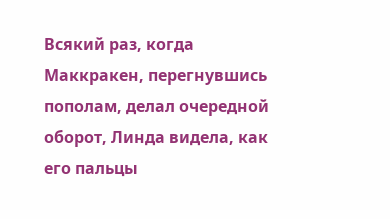Всякий раз, когда Маккракен, перегнувшись пополам, делал очередной оборот, Линда видела, как его пальцы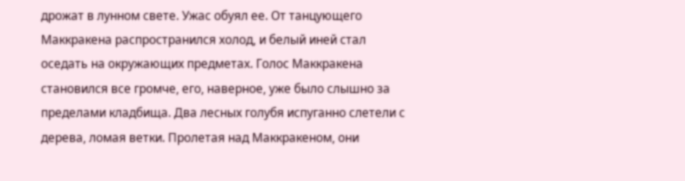дрожат в лунном свете. Ужас обуял ее. От танцующего Маккракена распространился холод, и белый иней стал оседать на окружающих предметах. Голос Маккракена становился все громче, его, наверное, уже было слышно за пределами кладбища. Два лесных голубя испуганно слетели с дерева, ломая ветки. Пролетая над Маккракеном, они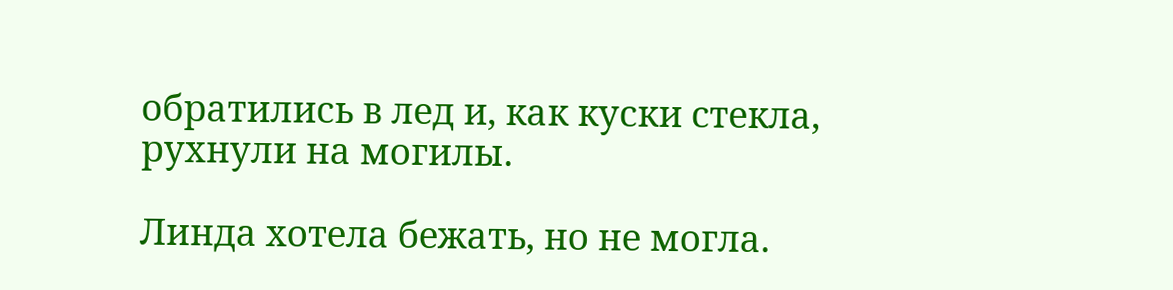обратились в лед и, как куски стекла, рухнули на могилы.

Линда хотела бежать, но не могла.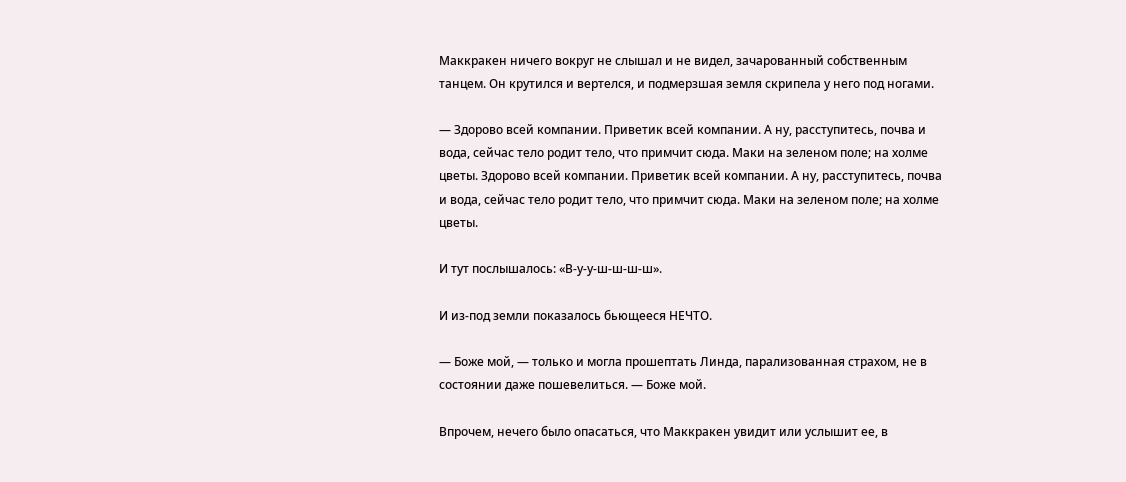Маккракен ничего вокруг не слышал и не видел, зачарованный собственным танцем. Он крутился и вертелся, и подмерзшая земля скрипела у него под ногами.

— Здорово всей компании. Приветик всей компании. А ну, расступитесь, почва и вода, сейчас тело родит тело, что примчит сюда. Маки на зеленом поле; на холме цветы. Здорово всей компании. Приветик всей компании. А ну, расступитесь, почва и вода, сейчас тело родит тело, что примчит сюда. Маки на зеленом поле; на холме цветы.

И тут послышалось: «В-у-у-ш-ш-ш-ш».

И из-под земли показалось бьющееся НЕЧТО.

— Боже мой, — только и могла прошептать Линда, парализованная страхом, не в состоянии даже пошевелиться. — Боже мой.

Впрочем, нечего было опасаться, что Маккракен увидит или услышит ее, в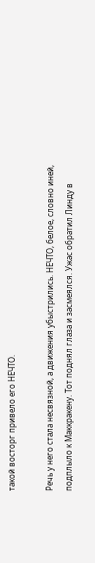такой восторг привело его НЕЧТО.

Речь у него стала несвязной, а движения убыстрились. НЕЧТО, белое, словно иней, подплыло к Маккракену. Тот поднял глаза и засмеялся. Ужас обратил Линду в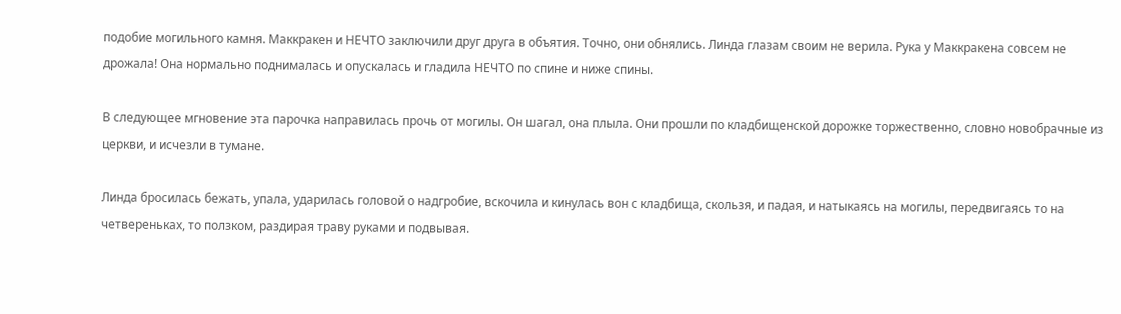подобие могильного камня. Маккракен и НЕЧТО заключили друг друга в объятия. Точно, они обнялись. Линда глазам своим не верила. Рука у Маккракена совсем не дрожала! Она нормально поднималась и опускалась и гладила НЕЧТО по спине и ниже спины.

В следующее мгновение эта парочка направилась прочь от могилы. Он шагал, она плыла. Они прошли по кладбищенской дорожке торжественно, словно новобрачные из церкви, и исчезли в тумане.

Линда бросилась бежать, упала, ударилась головой о надгробие, вскочила и кинулась вон с кладбища, скользя, и падая, и натыкаясь на могилы, передвигаясь то на четвереньках, то ползком, раздирая траву руками и подвывая.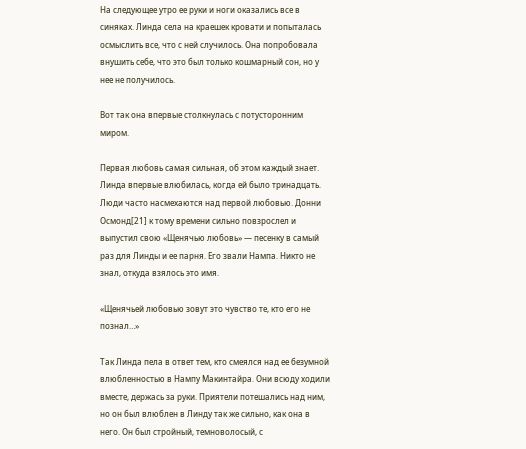На следующее утро ее руки и ноги оказались все в синяках. Линда села на краешек кровати и попыталась осмыслить все, что с ней случилось. Она попробовала внушить себе, что это был только кошмарный сон, но у нее не получилось.

Вот так она впервые столкнулась с потусторонним миром.

Первая любовь самая сильная, об этом каждый знает. Линда впервые влюбилась, когда ей было тринадцать. Люди часто насмехаются над первой любовью. Донни Осмонд[21] к тому времени сильно повзрослел и выпустил свою «Щенячью любовь» — песенку в самый раз для Линды и ее парня. Его звали Нампа. Никто не знал, откуда взялось это имя.

«Щенячьей любовью зовут это чувство те, кто его не познал…»

Так Линда пела в ответ тем, кто смеялся над ее безумной влюбленностью в Нампу Макинтайра. Они всюду ходили вместе, держась за руки. Приятели потешались над ним, но он был влюблен в Линду так же сильно, как она в него. Он был стройный, темноволосый, с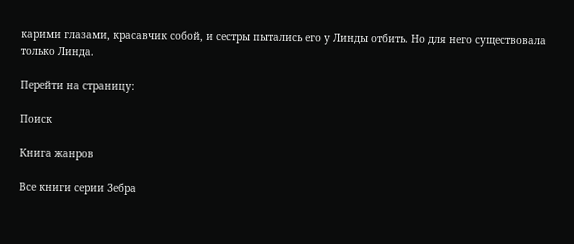карими глазами, красавчик собой, и сестры пытались его у Линды отбить. Но для него существовала только Линда.

Перейти на страницу:

Поиск

Книга жанров

Все книги серии Зебра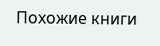Похожие книги